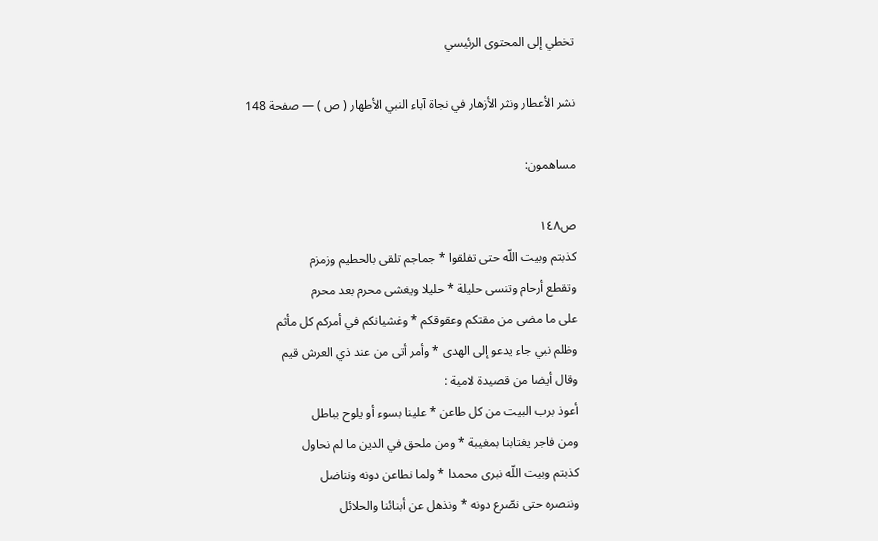تخطي إلى المحتوى الرئيسي

نشر الأعطار ونثر الأزهار في نجاة آباء النبي الأطهار ( ص ) — صفحة 148

مساهمون:

ص١٤٨
كذبتم وبيت اللّه حتى تفلقوا * جماجم تلقى بالحطيم وزمزم
وتقطع أرحام وتنسى حليلة * حليلا ويغشى محرم بعد محرم
على ما مضى من مقتكم وعقوقكم * وغشيانكم في أمركم كل مأثم
وظلم نبي جاء يدعو إلى الهدى * وأمر أتى من عند ذي العرش قيم
وقال أيضا من قصيدة لامية :
أعوذ برب البيت من كل طاعن * علينا بسوء أو يلوح بباطل
ومن فاجر يغتابنا بمغيبة * ومن ملحق في الدين ما لم نحاول
كذبتم وبيت اللّه نبرى محمدا * ولما نطاعن دونه ونناضل
وننصره حتى نصّرع دونه * ونذهل عن أبنائنا والحلائل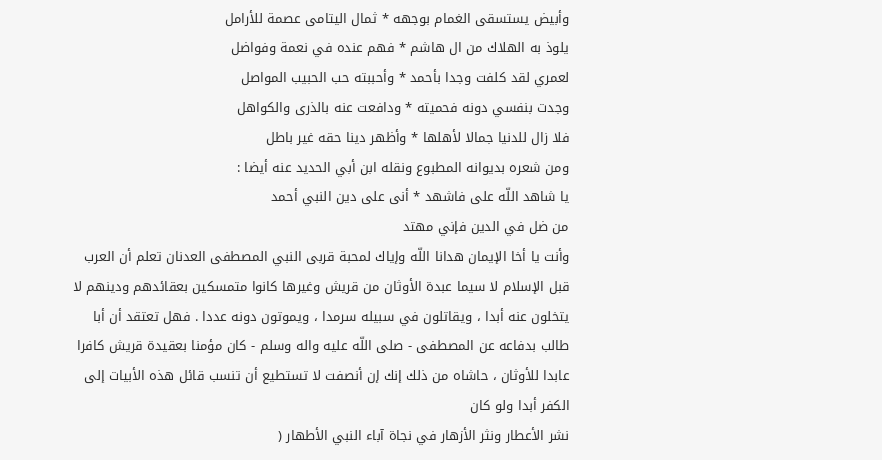وأبيض يستسقى الغمام بوجهه * ثمال اليتامى عصمة للأرامل
يلوذ به الهلاك من ال هاشم * فهم عنده في نعمة وفواضل
لعمري لقد كلفت وجدا بأحمد * وأحببته حب الحبيب المواصل
وجدت بنفسي دونه فحميته * ودافعت عنه بالذرى والكواهل
فلا زال للدنيا جمالا لأهلها * وأظهر دينا حقه غير باطل
ومن شعره بديوانه المطبوع ونقله ابن أبي الحديد عنه أيضا :
يا شاهد اللّه على فاشهد * أنى على دين النبي أحمد
من ضل في الدين فإني مهتد
وأنت يا أخا الإيمان هدانا اللّه وإياك لمحبة قربى النبي المصطفى العدنان تعلم أن العرب قبل الإسلام لا سيما عبدة الأوثان من قريش وغيرها كانوا متمسكين بعقائدهم ودينهم لا يتخلون عنه أبدا ، ويقاتلون في سبيله سرمدا ، ويموتون دونه عددا . فهل تعتقد أن أبا طالب بدفاعه عن المصطفى - صلى اللّه عليه واله وسلم - كان مؤمنا بعقيدة قريش كافرا عابدا للأوثان ، حاشاه من ذلك إنك إن أنصفت لا تستطيع أن تنسب قائل هذه الأبيات إلى الكفر أبدا ولو كان
نشر الأعطار ونثر الأزهار في نجاة آباء النبي الأطهار (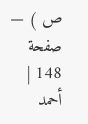ص ) — صفحة 148 | أحمد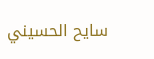سايح الحسيني